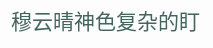穆云晴神色复杂的盯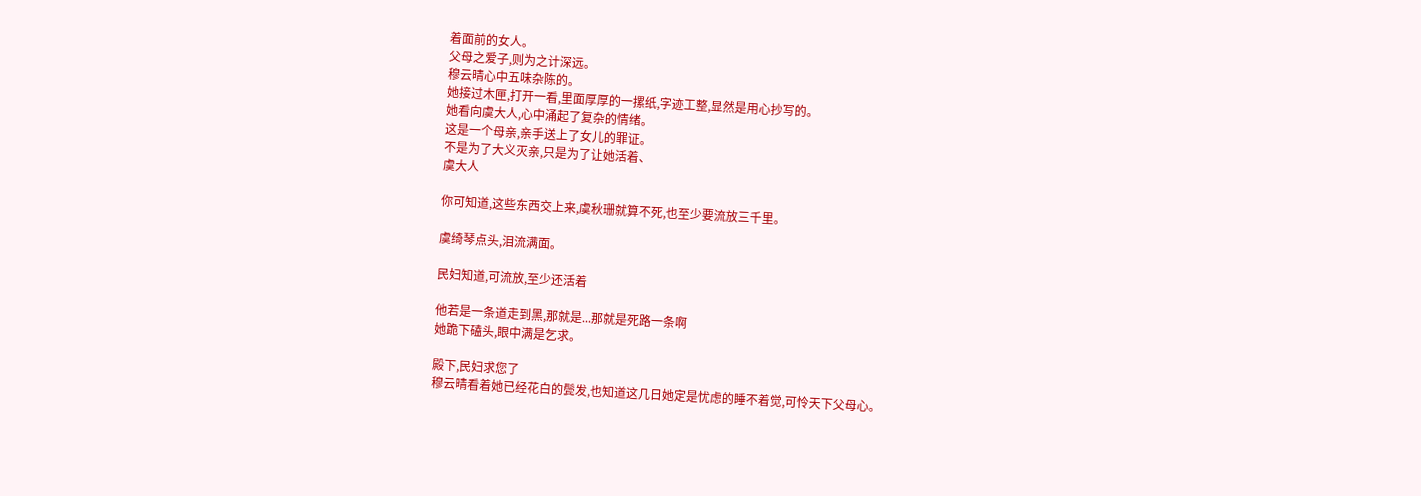着面前的女人。
父母之爱子,则为之计深远。
穆云晴心中五味杂陈的。
她接过木匣,打开一看,里面厚厚的一摞纸,字迹工整,显然是用心抄写的。
她看向虞大人,心中涌起了复杂的情绪。
这是一个母亲,亲手送上了女儿的罪证。
不是为了大义灭亲,只是为了让她活着、
虞大人

你可知道,这些东西交上来,虞秋珊就算不死,也至少要流放三千里。

虞绮琴点头,泪流满面。

民妇知道,可流放,至少还活着

他若是一条道走到黑,那就是...那就是死路一条啊
她跪下磕头,眼中满是乞求。

殿下,民妇求您了
穆云晴看着她已经花白的鬓发,也知道这几日她定是忧虑的睡不着觉,可怜天下父母心。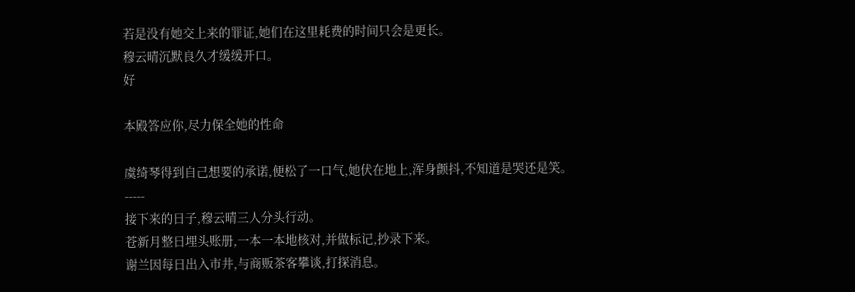若是没有她交上来的罪证,她们在这里耗费的时间只会是更长。
穆云晴沉默良久才缓缓开口。
好

本殿答应你,尽力保全她的性命

虞绮琴得到自己想要的承诺,便松了一口气,她伏在地上,浑身颤抖,不知道是哭还是笑。
-----
接下来的日子,穆云晴三人分头行动。
苍新月整日埋头账册,一本一本地核对,并做标记,抄录下来。
谢兰因每日出入市井,与商贩茶客攀谈,打探消息。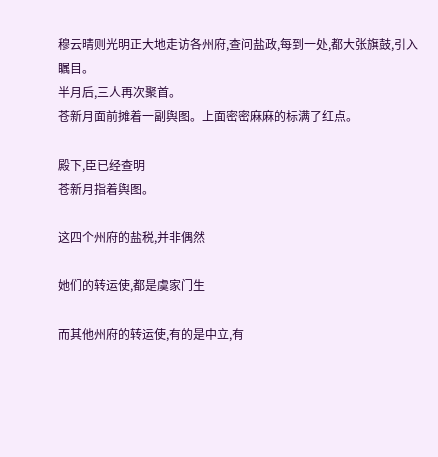穆云晴则光明正大地走访各州府,查问盐政,每到一处,都大张旗鼓,引入瞩目。
半月后,三人再次聚首。
苍新月面前摊着一副舆图。上面密密麻麻的标满了红点。

殿下,臣已经查明
苍新月指着舆图。

这四个州府的盐税,并非偶然

她们的转运使,都是虞家门生

而其他州府的转运使,有的是中立,有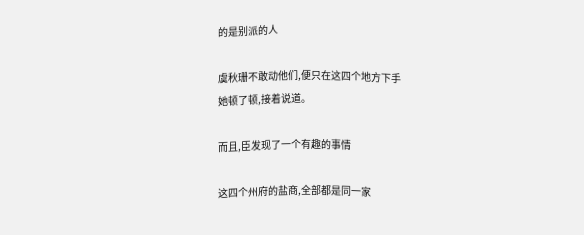的是别派的人

虞秋珊不敢动他们,便只在这四个地方下手
她顿了顿,接着说道。

而且,臣发现了一个有趣的事情

这四个州府的盐商,全部都是同一家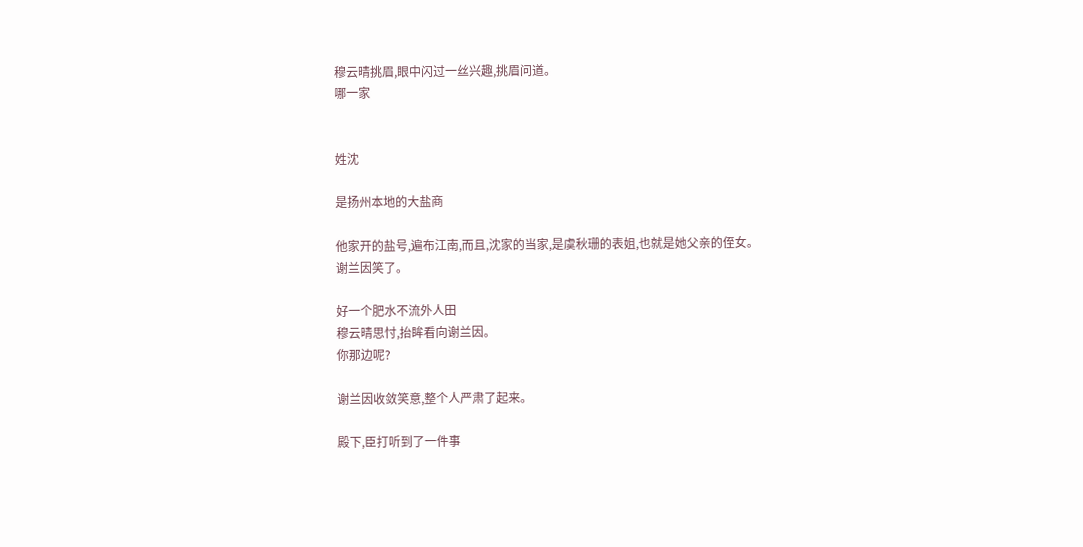穆云晴挑眉,眼中闪过一丝兴趣,挑眉问道。
哪一家


姓沈

是扬州本地的大盐商

他家开的盐号,遍布江南,而且,沈家的当家,是虞秋珊的表姐,也就是她父亲的侄女。
谢兰因笑了。

好一个肥水不流外人田
穆云晴思忖,抬眸看向谢兰因。
你那边呢?

谢兰因收敛笑意,整个人严肃了起来。

殿下,臣打听到了一件事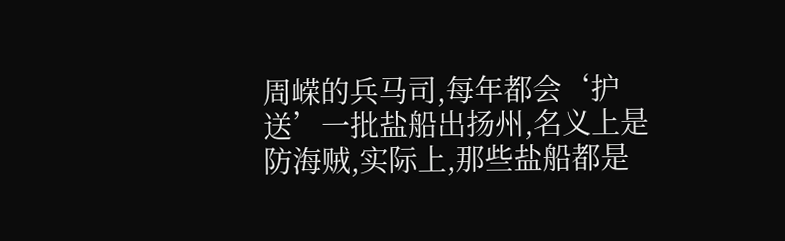周嵘的兵马司,每年都会‘护送’一批盐船出扬州,名义上是防海贼,实际上,那些盐船都是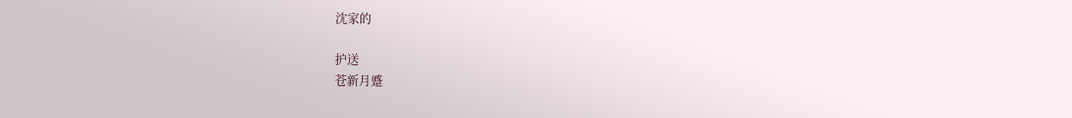沈家的

护送
苍新月蹙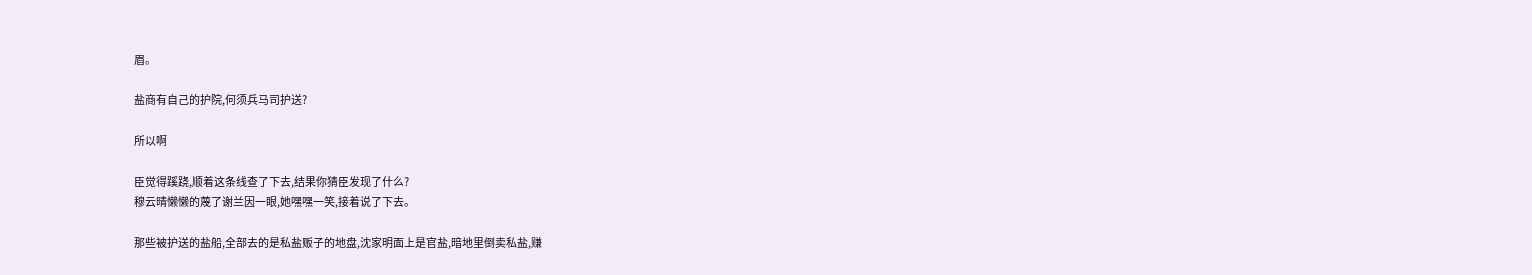眉。

盐商有自己的护院,何须兵马司护送?

所以啊

臣觉得蹊跷,顺着这条线查了下去,结果你猜臣发现了什么?
穆云晴懒懒的蔑了谢兰因一眼,她嘿嘿一笑,接着说了下去。

那些被护送的盐船,全部去的是私盐贩子的地盘,沈家明面上是官盐,暗地里倒卖私盐,赚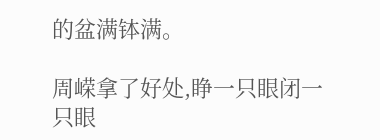的盆满钵满。

周嵘拿了好处,睁一只眼闭一只眼